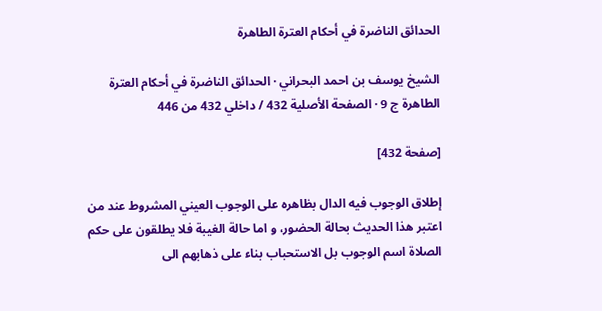الحدائق الناضرة في أحكام العترة الطاهرة

الشيخ يوسف بن احمد البحراني · الحدائق الناضرة في أحكام العترة الطاهرة ج 9 · الصفحة الأصلية 432 / داخلي 432 من 446

[صفحة 432]

إطلاق الوجوب فيه الدال بظاهره على الوجوب العيني المشروط عند من اعتبر هذا الحديث بحالة الحضور، و اما حالة الغيبة فلا يطلقون على حكم الصلاة اسم الوجوب بل الاستحباب بناء على ذهابهم الى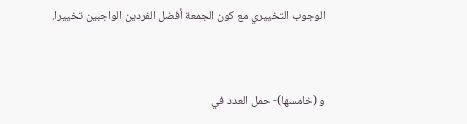الوجوب التخييري مع كون الجمعة أفضل الفردين الواجبين تخييرا.


و (خامسها)- حمل العدد في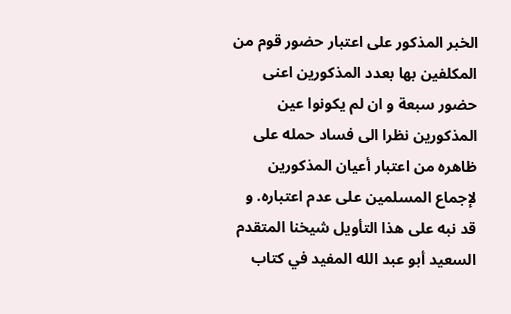الخبر المذكور على اعتبار حضور قوم من المكلفين بها بعدد المذكورين اعنى حضور سبعة و ان لم يكونوا عين المذكورين نظرا الى فساد حمله على ظاهره من اعتبار أعيان المذكورين لإجماع المسلمين على عدم اعتباره. و قد نبه على هذا التأويل شيخنا المتقدم السعيد أبو عبد الله المفيد في كتاب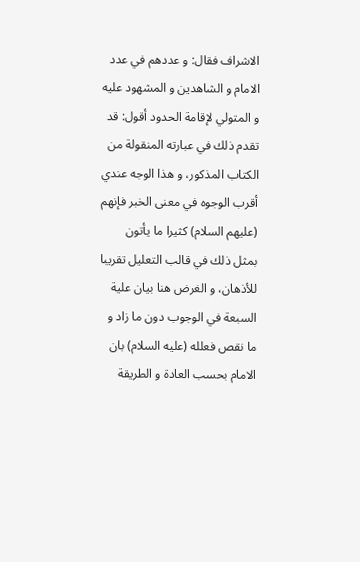الاشراف فقال: و عددهم في عدد الامام و الشاهدين و المشهود عليه و المتولي لإقامة الحدود أقول: قد تقدم ذلك في عبارته المنقولة من الكتاب المذكور، و هذا الوجه عندي أقرب الوجوه في معنى الخبر فإنهم (عليهم السلام) كثيرا ما يأتون بمثل ذلك في قالب التعليل تقريبا للأذهان، و الغرض هنا بيان علية السبعة في الوجوب دون ما زاد و ما نقص فعلله (عليه السلام) بان الامام بحسب العادة و الطريقة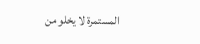المستمرة لا يخلو من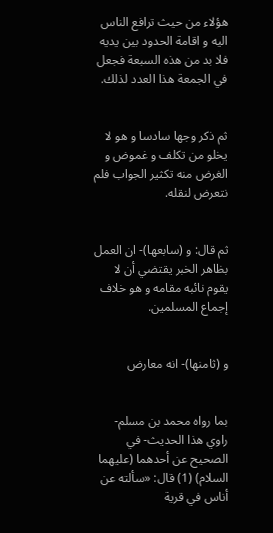هؤلاء من حيث ترافع الناس اليه و اقامة الحدود بين يديه فلا بد من هذه السبعة فجعل في الجمعة هذا العدد لذلك.


ثم ذكر وجها سادسا و هو لا يخلو من تكلف و غموض و الغرض منه تكثير الجواب فلم نتعرض لنقله.


ثم قال: و (سابعها)- ان العمل بظاهر الخبر يقتضي أن لا يقوم نائبه مقامه و هو خلاف إجماع المسلمين.


و (ثامنها)- انه معارض


بما رواه محمد بن مسلم- راوي هذا الحديث- في الصحيح عن أحدهما (عليهما السلام) (1) قال: «سألته عن أناس في قرية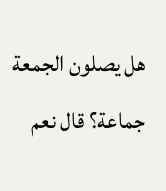هل يصلون الجمعة جماعة؟ قال نعم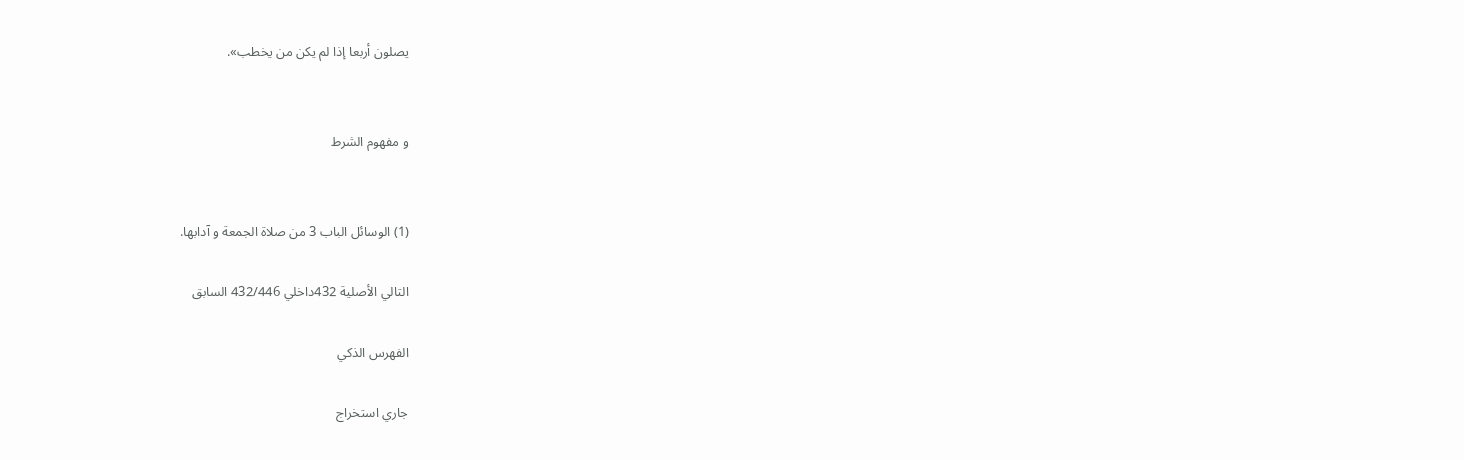يصلون أربعا إذا لم يكن من يخطب».


و مفهوم الشرط


(1) الوسائل الباب 3 من صلاة الجمعة و آدابها.

التالي الأصلية 432داخلي 432/446 السابق

الفهرس الذكي

جاري استخراج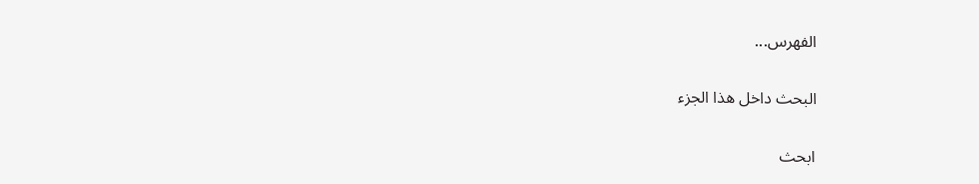الفهرس...

البحث داخل هذا الجزء

ابحث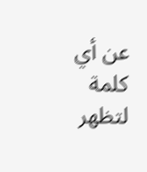عن أي كلمة لتظهر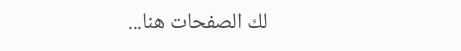لك الصفحات هنا...